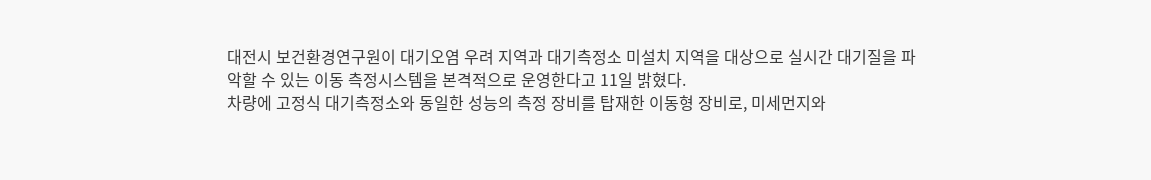대전시 보건환경연구원이 대기오염 우려 지역과 대기측정소 미설치 지역을 대상으로 실시간 대기질을 파악할 수 있는 이동 측정시스템을 본격적으로 운영한다고 11일 밝혔다.
차량에 고정식 대기측정소와 동일한 성능의 측정 장비를 탑재한 이동형 장비로, 미세먼지와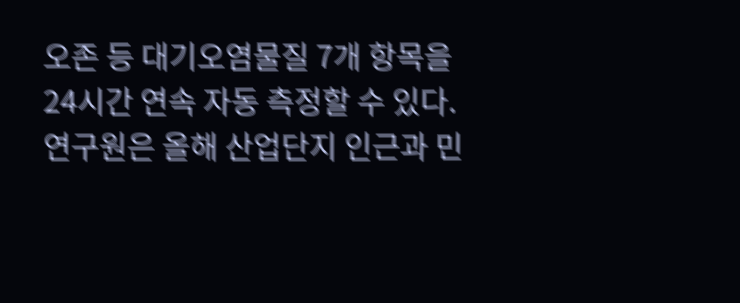오존 등 대기오염물질 7개 항목을 24시간 연속 자동 측정할 수 있다.
연구원은 올해 산업단지 인근과 민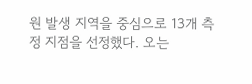원 발생 지역을 중심으로 13개 측정 지점을 선정했다. 오는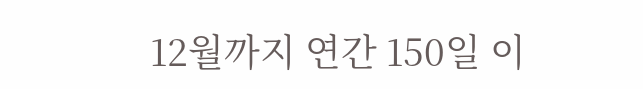12월까지 연간 150일 이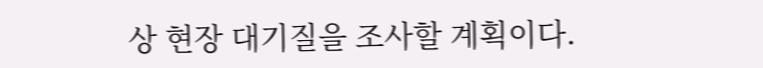상 현장 대기질을 조사할 계획이다.